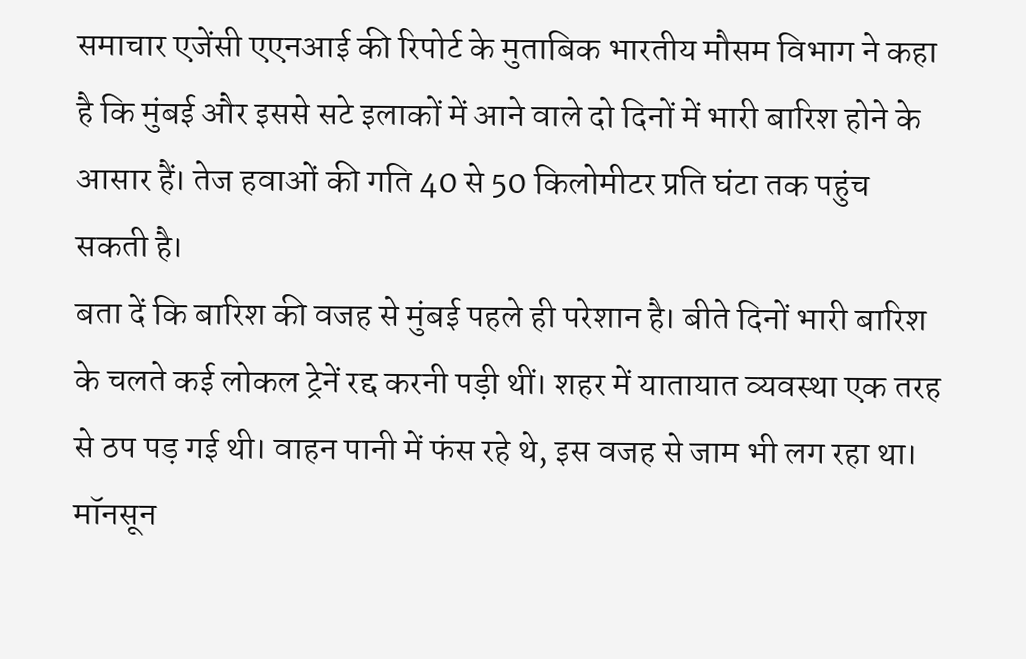समाचार एजेंसी एएनआई की रिपोर्ट के मुताबिक भारतीय मौसम विभाग ने कहा है कि मुंबई और इससे सटे इलाकों में आने वाले दो दिनों में भारी बारिश होने के आसार हैं। तेज हवाओं की गति 40 से 50 किलोमीटर प्रति घंटा तक पहुंच सकती है।
बता दें कि बारिश की वजह से मुंबई पहले ही परेशान है। बीते दिनों भारी बारिश के चलते कई लोकल ट्रेनें रद्द करनी पड़ी थीं। शहर में यातायात व्यवस्था एक तरह से ठप पड़ गई थी। वाहन पानी में फंस रहे थे, इस वजह से जाम भी लग रहा था।
मॉनसून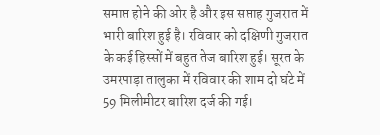समाप्त होने की ओर है और इस सप्ताह गुजरात में भारी बारिश हुई है। रविवार को दक्षिणी गुजरात के कई हिस्सों में बहुत तेज बारिश हुई। सूरत के उमरपाड़ा तालुका में रविवार की शाम दो घंटे में 59 मिलीमीटर बारिश दर्ज की गई।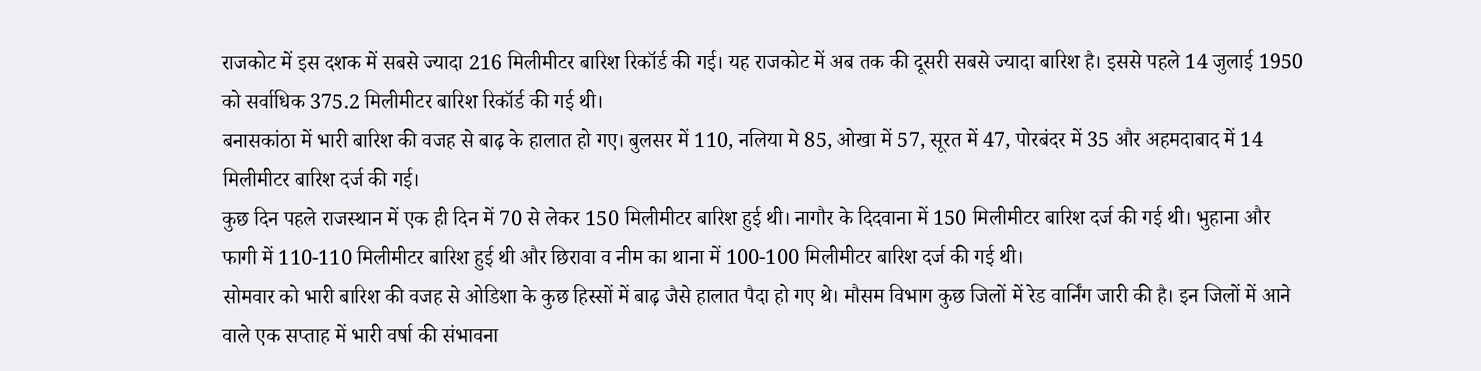राजकोट में इस दशक में सबसे ज्यादा 216 मिलीमीटर बारिश रिकॉर्ड की गई। यह राजकोट में अब तक की दूसरी सबसे ज्यादा बारिश है। इससे पहले 14 जुलाई 1950 को सर्वाधिक 375.2 मिलीमीटर बारिश रिकॉर्ड की गई थी।
बनासकांठा में भारी बारिश की वजह से बाढ़ के हालात हो गए। बुलसर में 110, नलिया मे 85, ओखा में 57, सूरत में 47, पोरबंदर में 35 और अहमदाबाद में 14 मिलीमीटर बारिश दर्ज की गई।
कुछ दिन पहले राजस्थान में एक ही दिन में 70 से लेकर 150 मिलीमीटर बारिश हुई थी। नागौर के दिदवाना में 150 मिलीमीटर बारिश दर्ज की गई थी। भुहाना और फागी में 110-110 मिलीमीटर बारिश हुई थी और छिरावा व नीम का थाना में 100-100 मिलीमीटर बारिश दर्ज की गई थी।
सोमवार को भारी बारिश की वजह से ओडिशा के कुछ हिस्सों में बाढ़ जैसे हालात पैदा हो गए थे। मौसम विभाग कुछ जिलों में रेड वार्निंग जारी की है। इन जिलों में आने वाले एक सप्ताह में भारी वर्षा की संभावना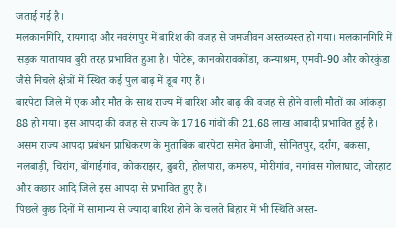जताई गई है।
मलकानगिरि, रायगादा और नवरंगपुर में बारिश की वजह से जमजीवन अस्तव्यस्त हो गया। मलकानगिरि में सड़क यातायाव बुरी तरह प्रभावित हुआ है। पोटेरू, कानकोरावकोंडा, कन्याश्रम, एमवी-90 और कोरकुंडा जैसे निचले क्षेत्रों में स्थित कई पुल बाढ़ में डूब गए हैं।
बारपेटा जिले में एक और मौत के साथ राज्य में बारिश और बाढ़ की वजह से होने वाली मौतों का आंकड़ा 88 हो गया। इस आपदा की वजह से राज्य के 1716 गांवों की 21.68 लाख आबादी प्रभावित हुई है।
असम राज्य आपदा प्रबंधन प्राधिकरण के मुताबिक बारपेटा समेत ढेमाजी, सोनितपुर, दर्रांग, बकसा, नलबाड़ी, चिरांग, बोंगाईगांव, कोकराझर, ढुबरी, होलपारा, कमरुप, मोरीगांव, नगांवस गोलाघाट, जोरहाट और कछार आदि जिले इस आपदा से प्रभावित हुए हैं।
पिछले कुछ दिनों में सामान्य से ज्यादा बारिश होने के चलते बिहार में भी स्थिति अस्त-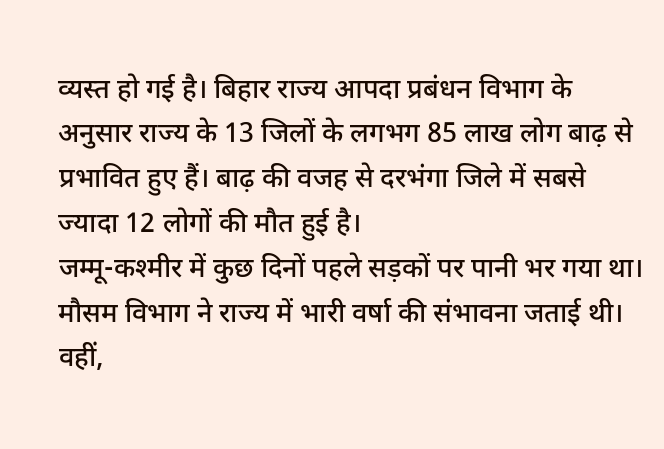व्यस्त हो गई है। बिहार राज्य आपदा प्रबंधन विभाग के अनुसार राज्य के 13 जिलों के लगभग 85 लाख लोग बाढ़ से प्रभावित हुए हैं। बाढ़ की वजह से दरभंगा जिले में सबसे ज्यादा 12 लोगों की मौत हुई है।
जम्मू-कश्मीर में कुछ दिनों पहले सड़कों पर पानी भर गया था। मौसम विभाग ने राज्य में भारी वर्षा की संभावना जताई थी। वहीं,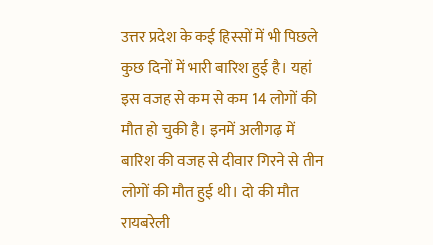उत्तर प्रदेश के कई हिस्सों में भी पिछले कुछ दिनों में भारी बारिश हुई है। यहां इस वजह से कम से कम 14 लोगों की मौत हो चुकी है। इनमें अलीगढ़ में बारिश की वजह से दीवार गिरने से तीन लोगों की मौत हुई थी। दो की मौत रायबरेली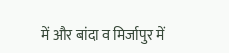में और बांदा व मिर्जापुर में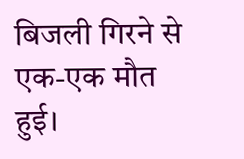बिजली गिरने से एक-एक मौत हुई।